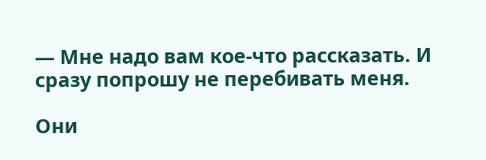— Мне надо вам кое-что рассказать. И сразу попрошу не перебивать меня.

Они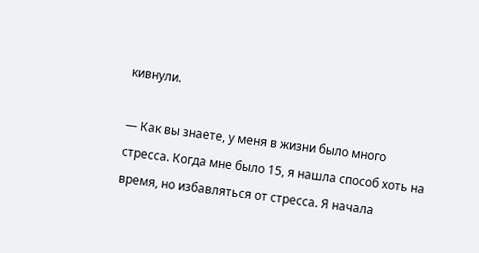кивнули.

— Как вы знаете, у меня в жизни было много стресса. Когда мне было 15, я нашла способ хоть на время, но избавляться от стресса. Я начала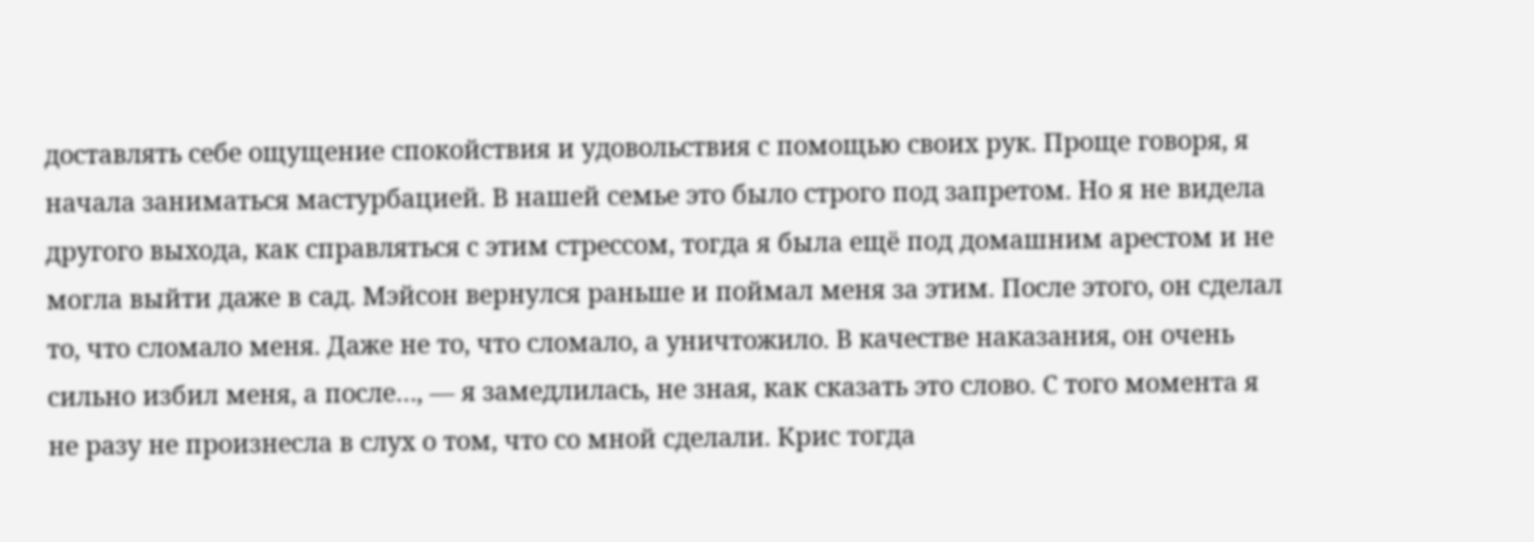доставлять себе ощущение спокойствия и удовольствия с помощью своих рук. Проще говоря, я начала заниматься мастурбацией. В нашей семье это было строго под запретом. Но я не видела другого выхода, как справляться с этим стрессом, тогда я была ещё под домашним арестом и не могла выйти даже в сад. Мэйсон вернулся раньше и поймал меня за этим. После этого, он сделал то, что сломало меня. Даже не то, что сломало, а уничтожило. В качестве наказания, он очень сильно избил меня, а после…, — я замедлилась, не зная, как сказать это слово. С того момента я не разу не произнесла в слух о том, что со мной сделали. Крис тогда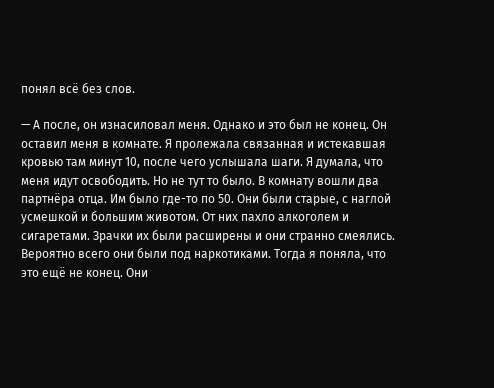понял всё без слов.

— А после, он изнасиловал меня. Однако и это был не конец. Он оставил меня в комнате. Я пролежала связанная и истекавшая кровью там минут 10, после чего услышала шаги. Я думала, что меня идут освободить. Но не тут то было. В комнату вошли два партнёра отца. Им было где-то по 50. Они были старые, с наглой усмешкой и большим животом. От них пахло алкоголем и сигаретами. Зрачки их были расширены и они странно смеялись. Вероятно всего они были под наркотиками. Тогда я поняла, что это ещё не конец. Они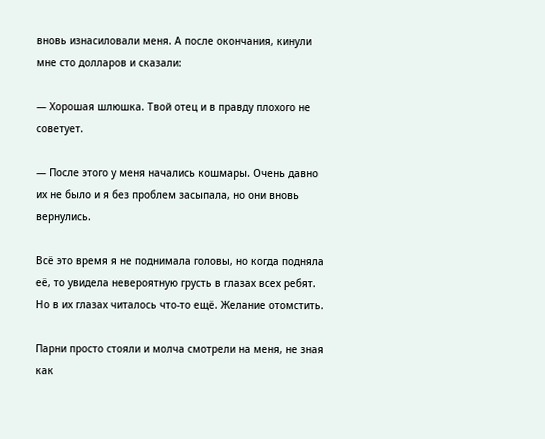вновь изнасиловали меня. А после окончания, кинули мне сто долларов и сказали:

— Хорошая шлюшка. Твой отец и в правду плохого не советует.

— После этого у меня начались кошмары. Очень давно их не было и я без проблем засыпала, но они вновь вернулись.

Всё это время я не поднимала головы, но когда подняла её, то увидела невероятную грусть в глазах всех ребят. Но в их глазах читалось что-то ещё. Желание отомстить.

Парни просто стояли и молча смотрели на меня, не зная как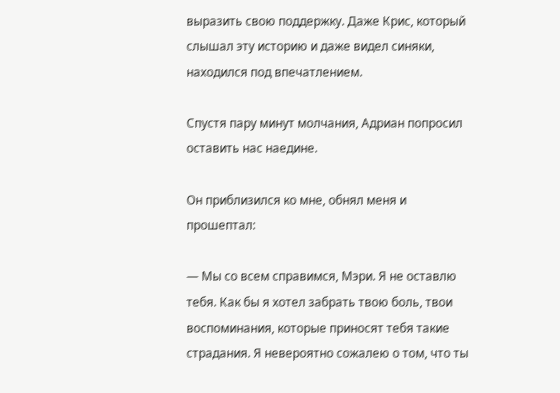выразить свою поддержку. Даже Крис, который слышал эту историю и даже видел синяки, находился под впечатлением.

Спустя пару минут молчания, Адриан попросил оставить нас наедине.

Он приблизился ко мне, обнял меня и прошептал:

— Мы со всем справимся, Мэри. Я не оставлю тебя. Как бы я хотел забрать твою боль, твои воспоминания, которые приносят тебя такие страдания. Я невероятно сожалею о том, что ты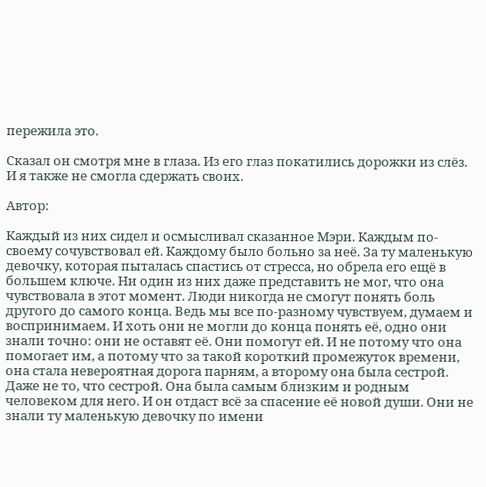пережила это.

Сказал он смотря мне в глаза. Из его глаз покатились дорожки из слёз. И я также не смогла сдержать своих.

Автор:

Каждый из них сидел и осмысливал сказанное Мэри. Каждым по-своему сочувствовал ей. Каждому было больно за неё. За ту маленькую девочку, которая пыталась спастись от стресса, но обрела его ещё в большем ключе. Ни один из них даже представить не мог, что она чувствовала в этот момент. Люди никогда не смогут понять боль другого до самого конца. Ведь мы все по-разному чувствуем, думаем и воспринимаем. И хоть они не могли до конца понять её, одно они знали точно: они не оставят её. Они помогут ей. И не потому что она помогает им, а потому что за такой короткий промежуток времени, она стала невероятная дорога парням, а второму она была сестрой. Даже не то, что сестрой. Она была самым близким и родным человеком для него. И он отдаст всё за спасение её новой души. Они не знали ту маленькую девочку по имени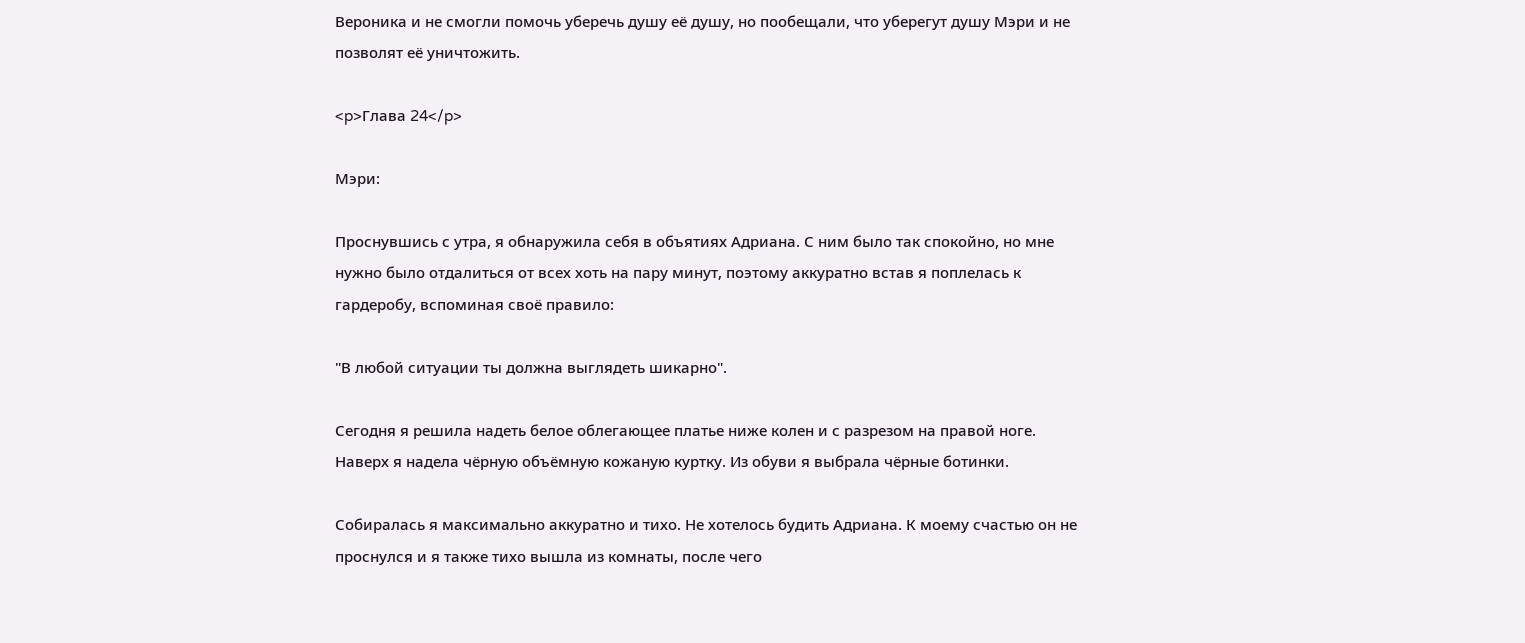Вероника и не смогли помочь уберечь душу её душу, но пообещали, что уберегут душу Мэри и не позволят её уничтожить.

<p>Глава 24</p>

Мэри:

Проснувшись с утра, я обнаружила себя в объятиях Адриана. С ним было так спокойно, но мне нужно было отдалиться от всех хоть на пару минут, поэтому аккуратно встав я поплелась к гардеробу, вспоминая своё правило:

"В любой ситуации ты должна выглядеть шикарно".

Сегодня я решила надеть белое облегающее платье ниже колен и с разрезом на правой ноге. Наверх я надела чёрную объёмную кожаную куртку. Из обуви я выбрала чёрные ботинки.

Собиралась я максимально аккуратно и тихо. Не хотелось будить Адриана. К моему счастью он не проснулся и я также тихо вышла из комнаты, после чего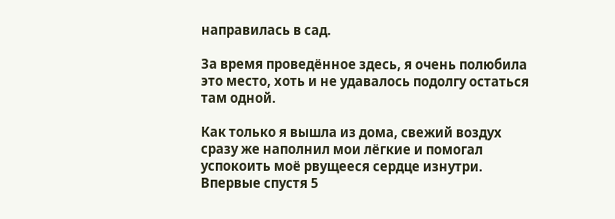направилась в сад.

За время проведённое здесь, я очень полюбила это место, хоть и не удавалось подолгу остаться там одной.

Как только я вышла из дома, свежий воздух сразу же наполнил мои лёгкие и помогал успокоить моё рвущееся сердце изнутри. Впервые спустя 5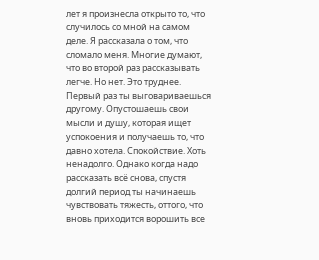лет я произнесла открыто то, что случилось со мной на самом деле. Я рассказала о том, что сломало меня. Многие думают, что во второй раз рассказывать легче. Но нет. Это труднее. Первый раз ты выговариваешься другому. Опустошаешь свои мысли и душу, которая ищет успокоения и получаешь то, что давно хотела. Спокойствие. Хоть ненадолго. Однако когда надо рассказать всё снова, спустя долгий период ты начинаешь чувствовать тяжесть, оттого, что вновь приходится ворошить все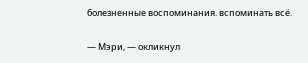болезненные воспоминания. вспоминать всё.

— Мэри, — окликнул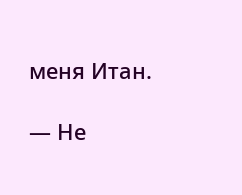меня Итан.

— Не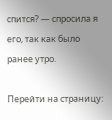спится? — спросила я его, так как было ранее утро.

Перейти на страницу: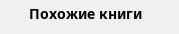Похожие книги